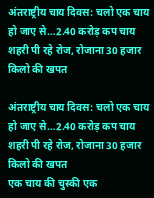अंतराष्ट्रीय चाय दिवस: चलो एक चाय हो जाए से…2.40 करोड़ कप चाय शहरी पी रहे रोज, रोजाना 30 हजार किलो की खपत

अंतराष्ट्रीय चाय दिवस: चलो एक चाय हो जाए से…2.40 करोड़ कप चाय शहरी पी रहे रोज, रोजाना 30 हजार किलो की खपत
एक चाय की चुस्की एक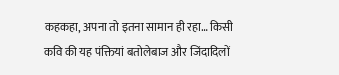कहकहा, अपना तो इतना सामान ही रहा… किसी कवि की यह पंक्तियां बतोलेबाज और जिंदादिलों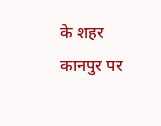के शहर कानपुर पर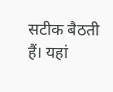सटीक बैठती हैं। यहां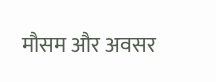मौसम और अवसर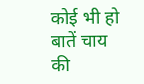कोई भी हो बातें चाय की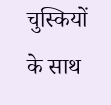चुस्कियों के साथ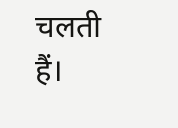चलती हैं।